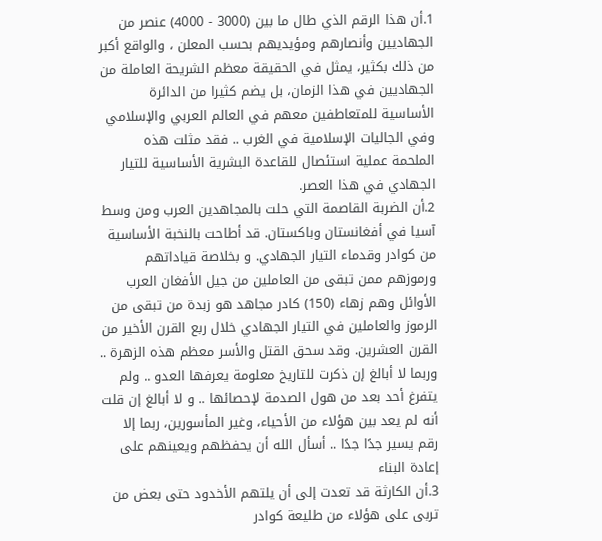1.أن هذا الرقم الذي طال ما بين (3000 - 4000) عنصر من الجهاديين وأنصارهم ومؤيديهم بحسب المعلن ، والواقع أكبر من ذلك بكثير، يمثل في الحقيقة معظم الشريحة العاملة من الجهاديين في هذا الزمان، بل يضم كثيرا من الدائرة الأساسية للمتعاطفين معهم في العالم العربي والإسلامي وفي الجاليات الإسلامية في الغرب .. فقد مثلت هذه الملحمة عملية استئصال للقاعدة البشرية الأساسية للتيار الجهادي في هذا العصر.
2.أن الضربة القاصمة التي حلت بالمجاهدين العرب ومن وسط آسيا في أفغانستان وباكستان. قد أطاحت بالنخبة الأساسية من كوادر وقدماء التيار الجهادي. و بخلاصة قياداتهم ورموزهم ممن تبقى من العاملين من جيل الأفغان العرب الأوائل وهم زهاء (150) كادر مجاهد هو زبدة من تبقى من الرموز والعاملين في التيار الجهادي خلال ربع القرن الأخير من القرن العشرين. وقد سحق القتل والأسر معظم هذه الزهرة .. وربما لا أبالغ إن ذكرت للتاريخ معلومة يعرفها العدو .. ولم يتفرغ أحد بعد من هول الصدمة لإحصائها .. و لا أبالغ إن قلت أنه لم يعد بين هؤلاء من الأحياء، وغير المأسورين، ربما إلا رقم يسير جدًا جدًا .. أسأل الله أن يحفظهم ويعينهم على إعادة البناء
3.أن الكارثة قد تعدت إلى أن يلتهم الأخدود حتى بعض من تربى على هؤلاء من طليعة كوادر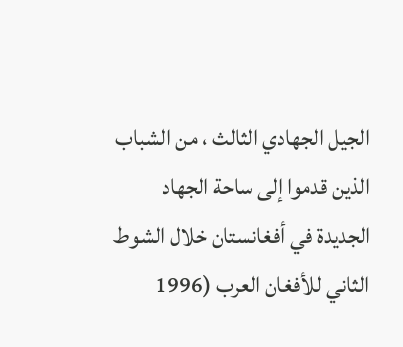الجيل الجهادي الثالث ، من الشباب الذين قدموا إلى ساحة الجهاد الجديدة في أفغانستان خلال الشوط الثاني للأفغان العرب (1996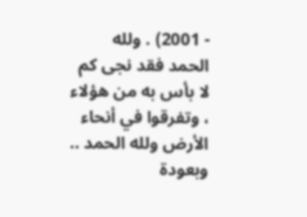- 2001) . ولله الحمد فقد نجى كم لا بأس به من هؤلاء ، وتفرقوا في أنحاء الأرض ولله الحمد ..
وبعودة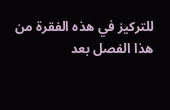للتركيز في هذه الفقرة من هذا الفصل بعد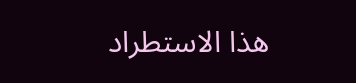هذا الاستطراد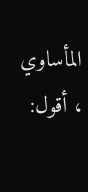المأساوي ، أقول: